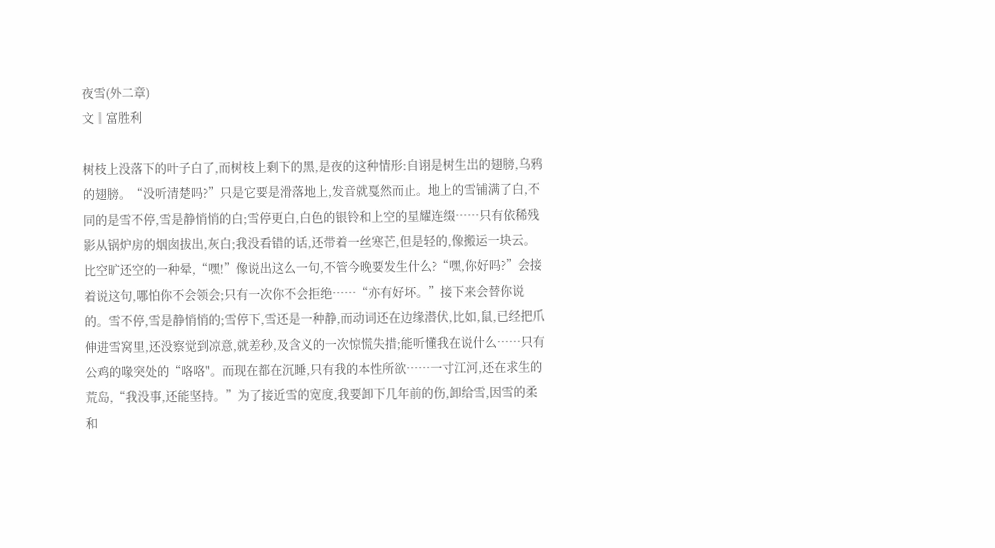夜雪(外二章)
文‖富胜利

树枝上没落下的叶子白了,而树枝上剩下的黑,是夜的这种情形:自诩是树生岀的翅膀,乌鸦的翅膀。“没听清楚吗?”只是它要是滑落地上,发音就戛然而止。地上的雪铺满了白,不同的是雪不停,雪是静悄悄的白;雪停更白,白色的银铃和上空的星耀连缀……只有依稀残影从锅炉房的烟囱拔出,灰白;我没看错的话,还带着一丝寒芒,但是轻的,像搬运一块云。比空旷还空的一种晕,“嘿!”像说出这么一句,不管今晚要发生什么?“嘿,你好吗?”会接着说这句,哪怕你不会领会;只有一次你不会拒绝……“亦有好坏。”接下来会替你说的。雪不停,雪是静悄悄的;雪停下,雪还是一种静,而动词还在边缘潜伏,比如,鼠,已经把爪伸进雪窝里,还没察觉到凉意,就差秒,及含义的一次惊慌失措;能听懂我在说什么……只有公鸡的喙突处的“咯咯"。而现在都在沉睡,只有我的本性所欲……一寸江河,还在求生的荒岛,“我没事,还能坚持。”为了接近雪的宽度,我要卸下几年前的伤,卸给雪,因雪的柔和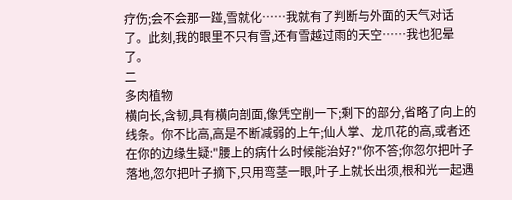疗伤;会不会那一踫,雪就化……我就有了判断与外面的天气对话了。此刻,我的眼里不只有雪,还有雪越过雨的天空……我也犯晕了。
二
多肉植物
横向长,含韧,具有横向剖面,像凭空削一下;剩下的部分,省略了向上的线条。你不比高,高是不断减弱的上午;仙人掌、龙爪花的高,或者还在你的边缘生疑:"腰上的病什么时候能治好?"你不答;你忽尔把叶子落地,忽尔把叶子摘下,只用弯茎一眼,叶子上就长出须,根和光一起遇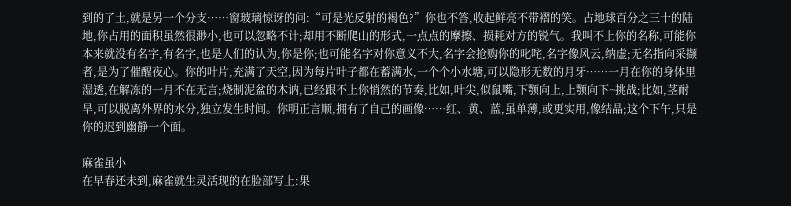到的了土,就是另一个分支……窗玻璃惊讶的问:“可是光反射的褐色?”你也不答,收起鲜亮不带褶的笑。占地球百分之三十的陆地,你占用的面积虽然很渺小,也可以忽略不计;却用不断爬山的形式,一点点的摩擦、损耗对方的锐气。我叫不上你的名称,可能你本来就没有名字,有名字,也是人们的认为,你是你;也可能名字对你意义不大,名字会抢购你的叱咤,名字像风云,纳虚;无名指向采撷者,是为了催醒夜心。你的叶片,充满了天空,因为每片叶子都在蓄满水,一个个小水塘,可以隐形无数的月牙……一月在你的身体里湿透,在解冻的一月不在无言;烧制泥盆的木讷,已经跟不上你悄然的节奏,比如,叶尖,似鼠嘴,下颚向上,上颚向下~挑战;比如,茎耐旱,可以脱离外界的水分,独立发生时间。你明正言顺,拥有了自己的画像……红、黄、蓝,虽单薄,或更实用,像结晶;这个下午,只是你的迟到幽静一个面。

麻雀虽小
在早春还未到,麻雀就生灵活现的在脸部写上:果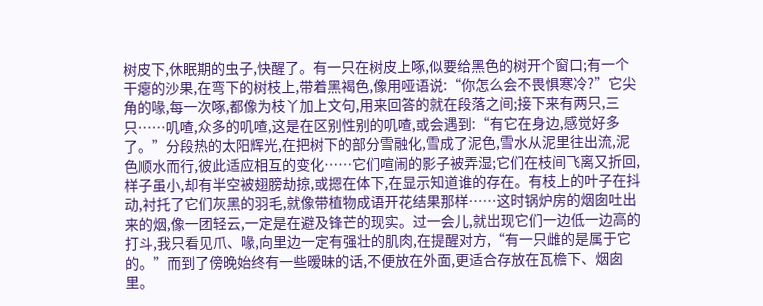树皮下,休眠期的虫子,快醒了。有一只在树皮上啄,似要给黑色的树开个窗口;有一个干瘪的沙果,在弯下的树枝上,带着黑褐色,像用哑语说:“你怎么会不畏惧寒冷?”它尖角的喙,每一次啄,都像为枝丫加上文句,用来回答的就在段落之间;接下来有两只,三只……叽喳,众多的叽喳,这是在区别性别的叽喳,或会遇到:“有它在身边,感觉好多了。”分段热的太阳辉光,在把树下的部分雪融化,雪成了泥色,雪水从泥里往出流,泥色顺水而行,彼此适应相互的变化……它们喧闹的影子被弄湿;它们在枝间飞离又折回,样子虽小,却有半空被翅膀劫掠,或摁在体下,在显示知道谁的存在。有枝上的叶子在抖动,衬托了它们灰黑的羽毛,就像带植物成语开花结果那样……这时锅炉房的烟囱吐出来的烟,像一团轻云,一定是在避及锋芒的现实。过一会儿,就岀现它们一边低一边高的打斗,我只看见爪、喙,向里边一定有强壮的肌肉,在提醒对方,“有一只雌的是属于它的。”而到了傍晚始终有一些暧昧的话,不便放在外面,更适合存放在瓦檐下、烟囱里。